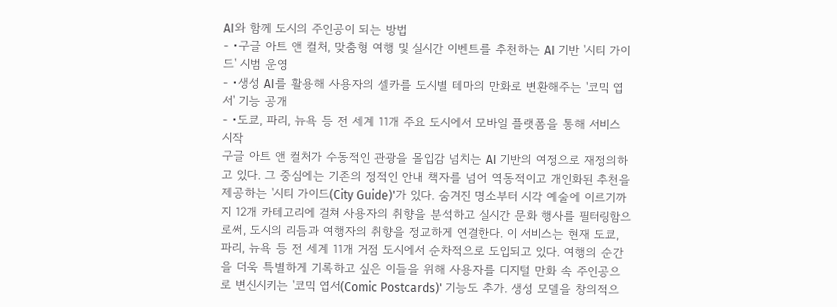AI와 함께 도시의 주인공이 되는 방법
- •구글 아트 앤 컬처, 맞춤형 여행 및 실시간 이벤트를 추천하는 AI 기반 '시티 가이드' 시범 운영
- •생성 AI를 활용해 사용자의 셀카를 도시별 테마의 만화로 변환해주는 '코믹 엽서' 기능 공개
- •도쿄, 파리, 뉴욕 등 전 세계 11개 주요 도시에서 모바일 플랫폼을 통해 서비스 시작
구글 아트 앤 컬처가 수동적인 관광을 몰입감 넘치는 AI 기반의 여정으로 재정의하고 있다. 그 중심에는 기존의 정적인 안내 책자를 넘어 역동적이고 개인화된 추천을 제공하는 '시티 가이드(City Guide)'가 있다. 숨겨진 명소부터 시각 예술에 이르기까지 12개 카테고리에 걸쳐 사용자의 취향을 분석하고 실시간 문화 행사를 필터링함으로써, 도시의 리듬과 여행자의 취향을 정교하게 연결한다. 이 서비스는 현재 도쿄, 파리, 뉴욕 등 전 세계 11개 거점 도시에서 순차적으로 도입되고 있다. 여행의 순간을 더욱 특별하게 기록하고 싶은 이들을 위해 사용자를 디지털 만화 속 주인공으로 변신시키는 '코믹 엽서(Comic Postcards)' 기능도 추가. 생성 모델을 창의적으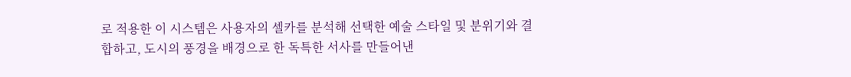로 적용한 이 시스템은 사용자의 셀카를 분석해 선택한 예술 스타일 및 분위기와 결합하고, 도시의 풍경을 배경으로 한 독특한 서사를 만들어낸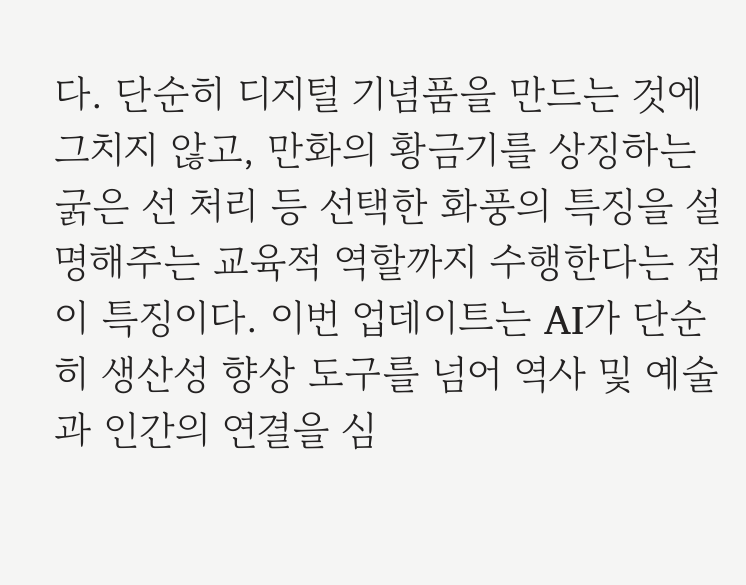다. 단순히 디지털 기념품을 만드는 것에 그치지 않고, 만화의 황금기를 상징하는 굵은 선 처리 등 선택한 화풍의 특징을 설명해주는 교육적 역할까지 수행한다는 점이 특징이다. 이번 업데이트는 AI가 단순히 생산성 향상 도구를 넘어 역사 및 예술과 인간의 연결을 심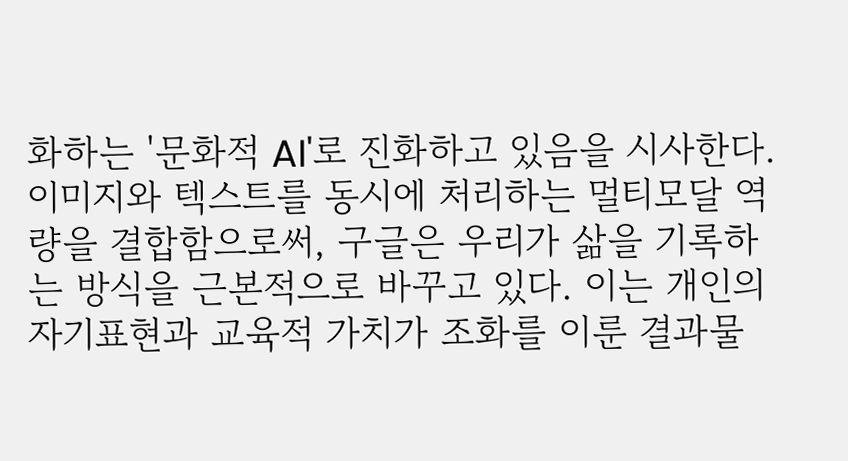화하는 '문화적 AI'로 진화하고 있음을 시사한다. 이미지와 텍스트를 동시에 처리하는 멀티모달 역량을 결합함으로써, 구글은 우리가 삶을 기록하는 방식을 근본적으로 바꾸고 있다. 이는 개인의 자기표현과 교육적 가치가 조화를 이룬 결과물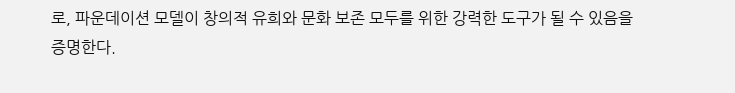로, 파운데이션 모델이 창의적 유희와 문화 보존 모두를 위한 강력한 도구가 될 수 있음을 증명한다.